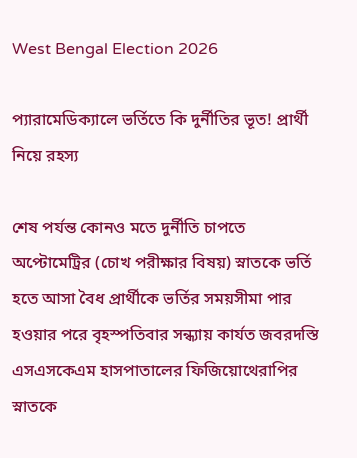West Bengal Election 2026

প্যারামেডিক্যালে ভর্তিতে কি দুর্নীতির ভূত! প্রার্থী নিয়ে রহস্য

শেষ পর্যন্ত কোনও মতে দুর্নীতি চাপতে অপ্টোমেট্রির (চোখ পরীক্ষার বিষয়) স্নাতকে ভর্তি হতে আসা বৈধ প্রার্থীকে ভর্তির সময়সীমা পার হওয়ার পরে বৃহস্পতিবার সন্ধ্যায় কার্যত জবরদস্তি এসএসকেএম হাসপাতালের ফিজিয়োথেরাপির স্নাতকে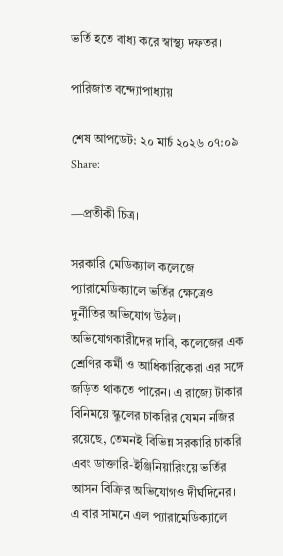ভর্তি হতে বাধ্য করে স্বাস্থ্য দফতর।

পারিজাত বন্দ্যোপাধ্যায়

শেষ আপডেট: ২০ মার্চ ২০২৬ ০৭:০৯
Share:

—প্রতীকী চিত্র।

সরকারি মেডিক্যাল কলেজে প্যারামেডিক্যালে ভর্তির ক্ষেত্রেও দুর্নীতির অভিযোগ উঠল। অভিযোগকারীদের দাবি, কলেজের এক শ্রেণির কর্মী ও আধিকারিকেরা এর সঙ্গে জড়িত থাকতে পারেন। এ রাজ্যে টাকার বিনিময়ে স্কুলের চাকরির যেমন নজির রয়েছে, তেমনই বিভিন্ন সরকারি চাকরি এবং ডাক্তারি-ইঞ্জিনিয়ারিংয়ে ভর্তির আসন বিক্রির অভিযোগও দীর্ঘদিনের। এ বার সামনে এল প্যারামেডিক্যালে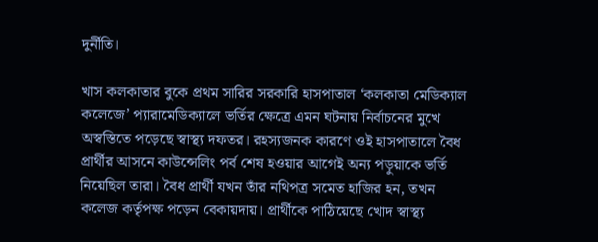দুর্নীতি।

খাস কলকাতার বুকে প্রথম সারির সরকারি হাসপাতাল ‘কলকাতা মেডিক্যাল কলেজে’ প্যারামেডিক্যালে ভর্তির ক্ষেত্রে এমন ঘটনায় নির্বাচনের মুখে অস্বস্তিতে পড়েছে স্বাস্থ্য দফতর। রহস্যজনক কারণে ওই হাসপাতালে বৈধ প্রার্থীর আসনে কাউন্সেলিং পর্ব শেষ হওয়ার আগেই অন্য পড়ুয়াকে ভর্তি নিয়েছিল তারা। বৈধ প্রার্থী যখন তাঁর নথিপত্র সমেত হাজির হন, তখন কলেজ কর্তৃপক্ষ পড়েন বেকায়দায়। প্রার্থীকে পাঠিয়েছে খোদ স্বাস্থ্য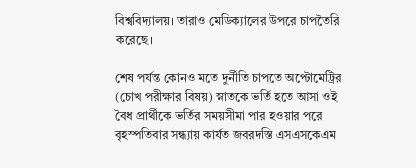বিশ্ববিদ্যালয়। তারাও মেডিক্যালের উপরে চাপতৈরি করেছে।

শেষ পর্যন্ত কোনও মতে দুর্নীতি চাপতে অপ্টোমেট্রির (চোখ পরীক্ষার বিষয়) স্নাতকে ভর্তি হতে আসা ওই বৈধ প্রার্থীকে ভর্তির সময়সীমা পার হওয়ার পরে বৃহস্পতিবার সন্ধ্যায় কার্যত জবরদস্তি এসএসকেএম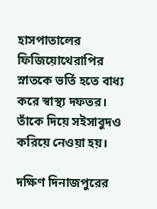হাসপাতালের ফিজিয়োথেরাপির স্নাতকে ভর্তি হতে বাধ্য করে স্বাস্থ্য দফতর। তাঁকে দিয়ে সইসাবুদও করিয়ে নেওয়া হয়।

দক্ষিণ দিনাজপুরের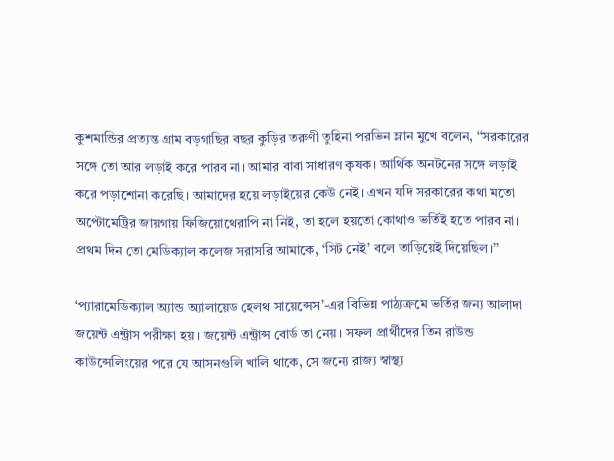কুশমান্ডির প্রত্যন্ত গ্রাম বড়গাছির বছর কুড়ির তরুণী তুহিনা পরভিন ম্লান মুখে বলেন, ‘‘সরকারের সঙ্গে তো আর লড়াই করে পারব না। আমার বাবা সাধারণ কৃষক। আর্থিক অনটনের সঙ্গে লড়াই করে পড়াশোনা করেছি। আমাদের হয়ে লড়াইয়ের কেউ নেই। এখন যদি সরকারের কথা মতো অপ্টোমেট্রির জায়গায় ফিজিয়োথেরাপি না নিই, তা হলে হয়তো কোথাও ভর্তিই হতে পারব না। প্রথম দিন তো মেডিক্যাল কলেজ সরাসরি আমাকে, ‘সিট নেই’ বলে তাড়িয়েই দিয়েছিল।’’

‘প্যারামেডিক্যাল অ্যান্ড অ্যালায়েড হেলথ সায়েন্সেস’-এর বিভিন্ন পাঠ্যক্রমে ভর্তির জন্য আলাদা জয়েন্ট এন্ট্রাস পরীক্ষা হয়। জয়েন্ট এন্ট্রান্স বোর্ড তা নেয়। সফল প্রার্থীদের তিন রাউন্ড কাউন্সেলিংয়ের পরে যে আসনগুলি খালি থাকে, সে জন্যে রাজ্য স্বাস্থ্য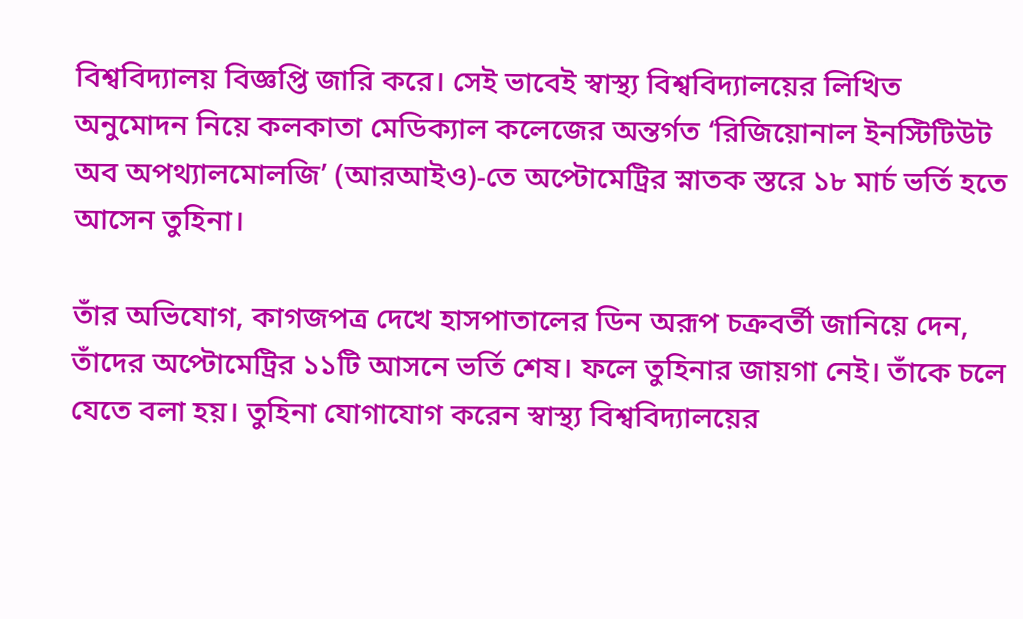বিশ্ববিদ্যালয় বিজ্ঞপ্তি জারি করে। সেই ভাবেই স্বাস্থ্য বিশ্ববিদ্যালয়ের লিখিত অনুমোদন নিয়ে কলকাতা মেডিক্যাল কলেজের অন্তর্গত ‘রিজিয়োনাল ইনস্টিটিউট অব অপথ্যালমোলজি’ (আরআইও)-তে অপ্টোমেট্রির স্নাতক স্তরে ১৮ মার্চ ভর্তি হতে আসেন তুহিনা।

তাঁর অভিযোগ, কাগজপত্র দেখে হাসপাতালের ডিন অরূপ চক্রবর্তী জানিয়ে দেন, তাঁদের অপ্টোমেট্রির ১১টি আসনে ভর্তি শেষ। ফলে তুহিনার জায়গা নেই। তাঁকে চলে যেতে বলা হয়। তুহিনা যোগাযোগ করেন স্বাস্থ্য বিশ্ববিদ্যালয়ের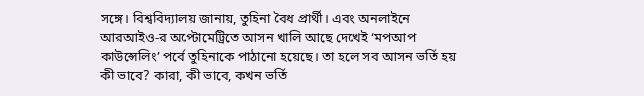সঙ্গে। বিশ্ববিদ্যালয় জানায়, তুহিনা বৈধ প্রার্থী। এবং অনলাইনে আরআইও-র অপ্টোমেট্রিতে আসন খালি আছে দেখেই ‘মপআপ কাউন্সেলিং’ পর্বে তুহিনাকে পাঠানো হয়েছে। তা হলে সব আসন ভর্তি হয় কী ভাবে? কারা, কী ভাবে, কখন ভর্তি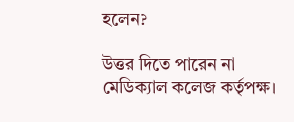হলেন?

উত্তর দিতে পারেন না মেডিক্যাল কলেজ কর্তৃপক্ষ।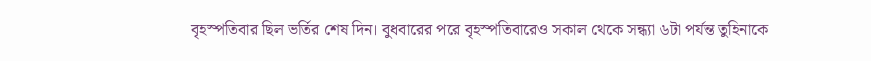বৃহস্পতিবার ছিল ভর্তির শেষ দিন। বুধবারের পরে বৃহস্পতিবারেও সকাল থেকে সন্ধ্যা ৬টা পর্যন্ত তুহিনাকে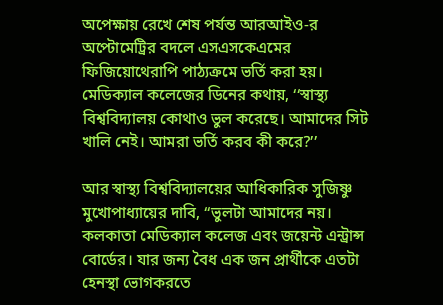অপেক্ষায় রেখে শেষ পর্যন্ত আরআইও-র অপ্টোমেট্রির বদলে এসএসকেএমের ফিজিয়োথেরাপি পাঠ্যক্রমে ভর্তি করা হয়। মেডিক্যাল কলেজের ডিনের কথায়, ‘‘স্বাস্থ্য বিশ্ববিদ্যালয় কোথাও ভুল করেছে। আমাদের সিট খালি নেই। আমরা ভর্তি করব কী করে?’’

আর স্বাস্থ্য বিশ্ববিদ্যালয়ের আধিকারিক সুজিষ্ণু মুখোপাধ্যায়ের দাবি, ‘‘ভুলটা আমাদের নয়। কলকাতা মেডিক্যাল কলেজ এবং জয়েন্ট এন্ট্রান্স বোর্ডের। যার জন্য বৈধ এক জন প্রার্থীকে এতটা হেনস্থা ভোগকরতে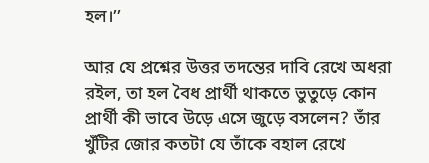হল।’’

আর যে প্রশ্নের উত্তর তদন্তের দাবি রেখে অধরা রইল, তা হল বৈধ প্রার্থী থাকতে ভুতুড়ে কোন প্রার্থী কী ভাবে উড়ে এসে জুড়ে বসলেন? তাঁর খুঁটির জোর কতটা যে তাঁকে বহাল রেখে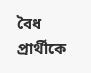বৈধ প্রার্থীকে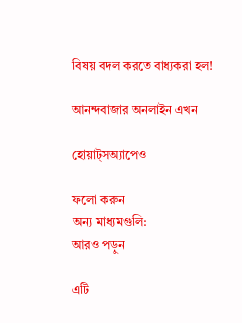বিষয় বদল করতে বাধ্যকরা হল!

আনন্দবাজার অনলাইন এখন

হোয়াট্‌সঅ্যাপেও

ফলো করুন
অন্য মাধ্যমগুলি:
আরও পড়ুন

এটি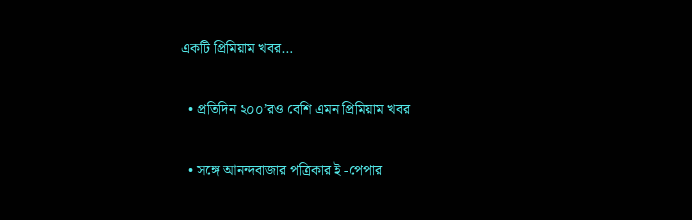একটি প্রিমিয়াম খবর…

  • প্রতিদিন ২০০’রও বেশি এমন প্রিমিয়াম খবর

  • সঙ্গে আনন্দবাজার পত্রিকার ই -পেপার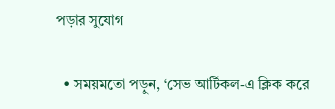পড়ার সুযোগ

  • সময়মতো পড়ুন, ‘সেভ আর্টিকল-এ ক্লিক করে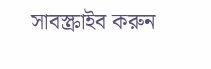সাবস্ক্রাইব করুন